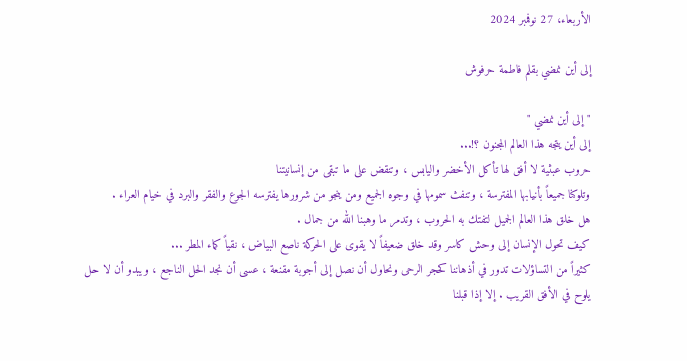الأربعاء، 27 نوفمبر 2024

إلى أين نمضي بقلم فاطمة حرفوش

" إلى أين نمضي "
إلى أين يتجه هذا العالم المجنون ؟!...
حروب عبثية لا أفق لها تأكل الأخضر واليابس ، وتنقض على ما تبقى من إنسانيتنا
وتلوكنا جميعاً بأنيابها المفترسة ، وتنفث سمومها في وجوه الجميع ومن ينجو من شرورها يفترسه الجوع والفقر والبرد في خيام العراء .
هل خلق هذا العالم الجميل لتفتك به الحروب ، وتدمر ما وهبنا الله من جمال .
كيف تحول الإنسان إلى وحش كاسر وقد خلق ضعيفاً لا يقوى على الحركة ناصع البياض ، نقياً كماء المطر ...
كثيراً من التساؤلات تدور في أذهاننا كحجر الرحى ونحاول أن نصل إلى أجوبة مقنعة ، عسى أن نجد الحل الناجع ، ويبدو أن لا حل
يلوح في الأفق القريب . إلا إذا قبلنا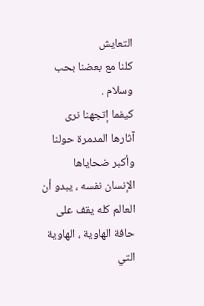التعايش
كلنا مع بعضنا بحب وسلام .
كيفما إتجهنا نرى آثارها المدمرة حولنا وأكبر ضحاياها الإنسان نفسه ، يبدو أن العالم كله يقف على حافة الهاوية ، الهاوية التي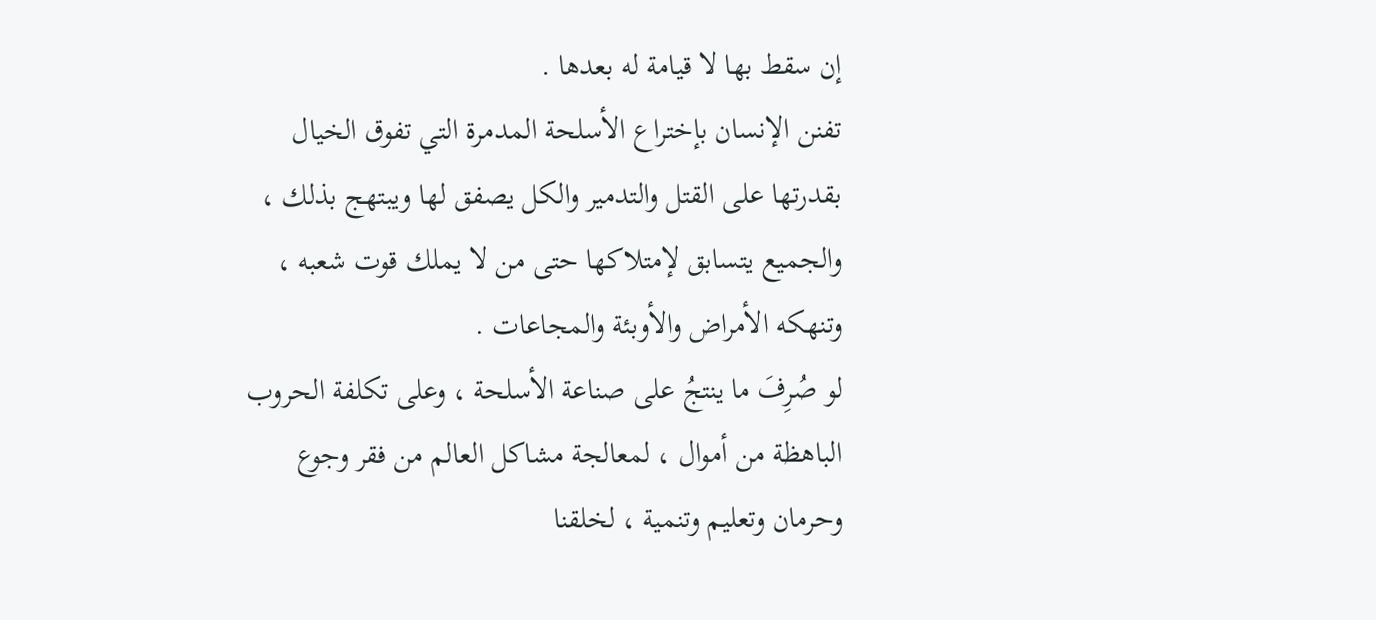إن سقط بها لا قيامة له بعدها .
تفنن الإنسان بإختراع الأسلحة المدمرة التي تفوق الخيال بقدرتها على القتل والتدمير والكل يصفق لها ويبتهج بذلك ، والجميع يتسابق لإمتلاكها حتى من لا يملك قوت شعبه ، وتنهكه الأمراض والأوبئة والمجاعات .
لو صُرِفَ ما ينتجُ على صناعة الأسلحة ، وعلى تكلفة الحروب الباهظة من أموال ، لمعالجة مشاكل العالم من فقر وجوع وحرمان وتعليم وتنمية ، لخلقنا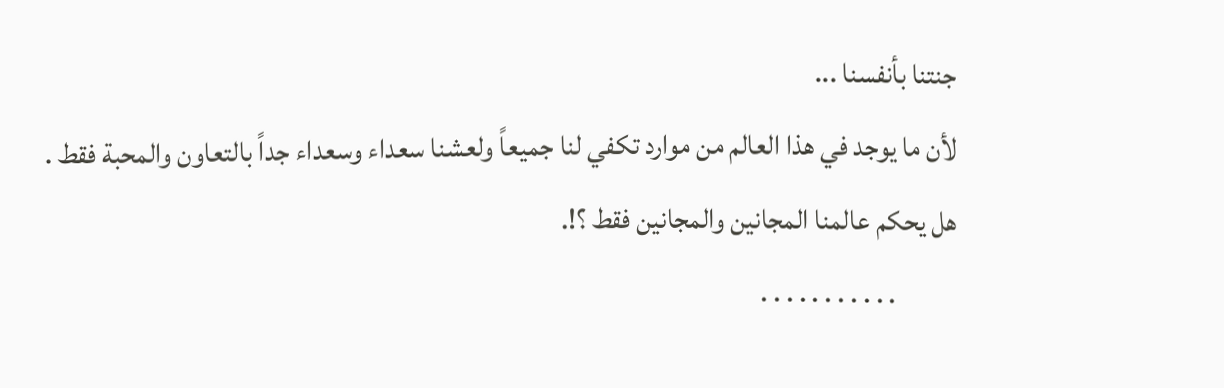جنتنا بأنفسنا ...
لأن ما يوجد في هذا العالم من موارد تكفي لنا جميعاً ولعشنا سعداء وسعداء جداً بالتعاون والمحبة فقط .
هل يحكم عالمنا المجانين والمجانين فقط ؟!.
           . . . . . . . . . . .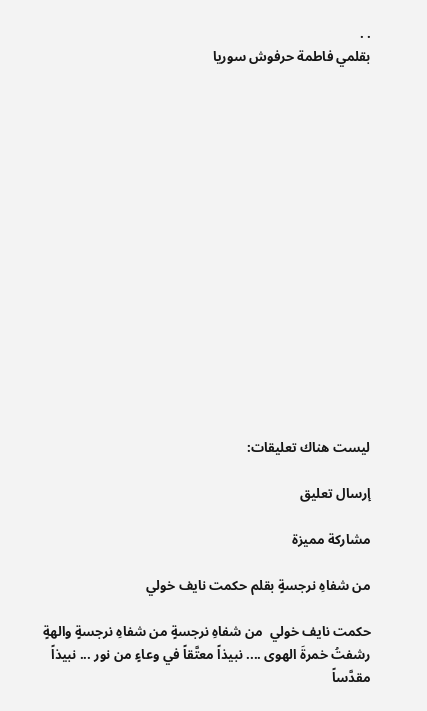. .
بقلمي فاطمة حرفوش سوريا
















ليست هناك تعليقات:

إرسال تعليق

مشاركة مميزة

من شفاهِ نرجسةٍ بقلم حكمت نايف خولي

حكمت نايف خولي  من شفاهِ نرجسةٍ من شفاهِ نرجسةٍ والهةٍ رشفتُ خمرةَ الهوى .... نبيذاً معتَّقاً في وعاءٍ من نور ... نبيذاً مقدَّساً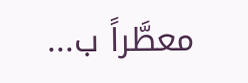معطَّراً ب...